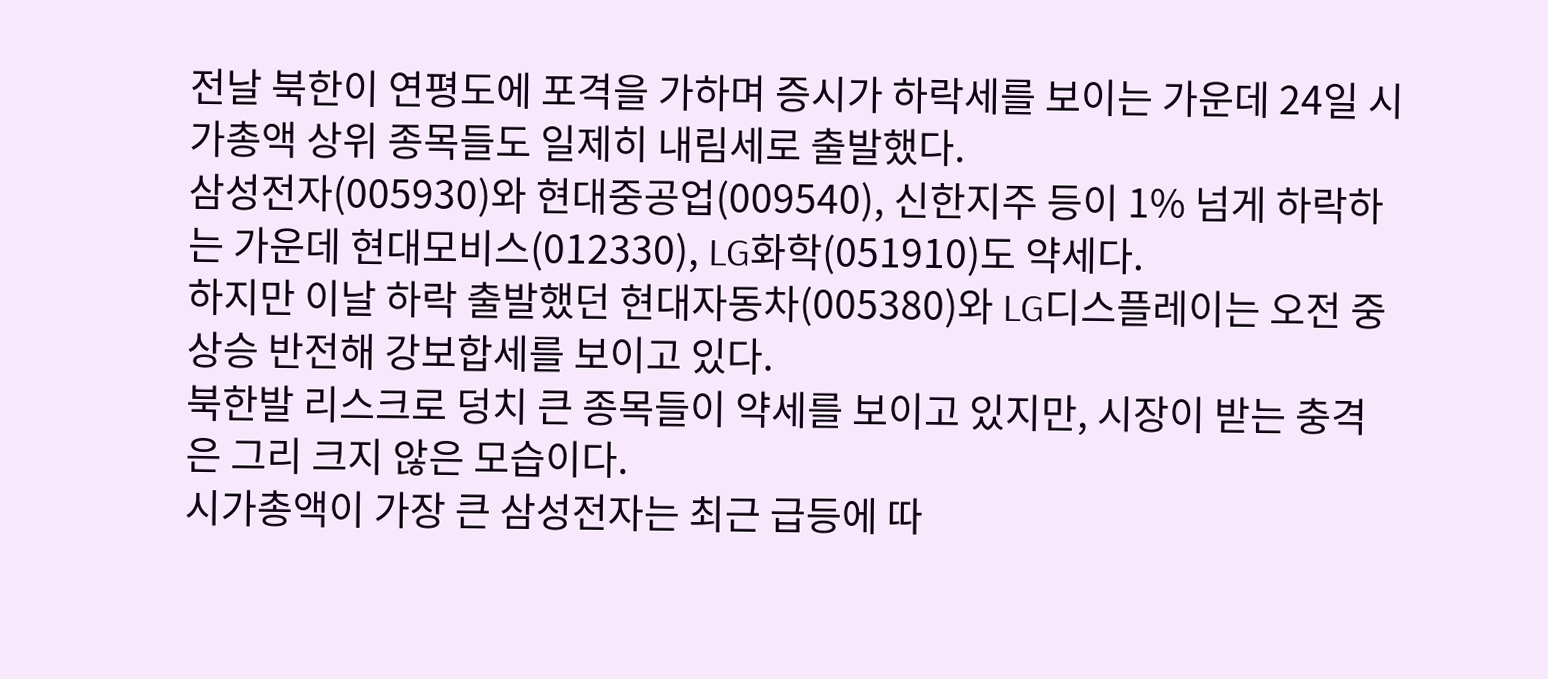전날 북한이 연평도에 포격을 가하며 증시가 하락세를 보이는 가운데 24일 시가총액 상위 종목들도 일제히 내림세로 출발했다.
삼성전자(005930)와 현대중공업(009540), 신한지주 등이 1% 넘게 하락하는 가운데 현대모비스(012330), LG화학(051910)도 약세다.
하지만 이날 하락 출발했던 현대자동차(005380)와 LG디스플레이는 오전 중 상승 반전해 강보합세를 보이고 있다.
북한발 리스크로 덩치 큰 종목들이 약세를 보이고 있지만, 시장이 받는 충격은 그리 크지 않은 모습이다.
시가총액이 가장 큰 삼성전자는 최근 급등에 따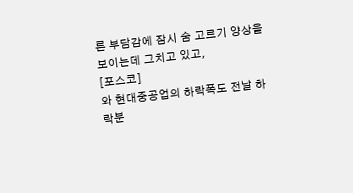른 부담감에 잠시 숨 고르기 양상을 보이는데 그치고 있고,
[포스코]
와 현대중공업의 하락폭도 전날 하락분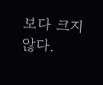보다 크지 않다.